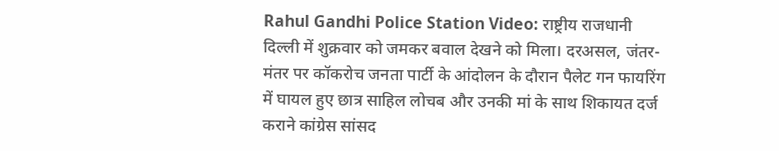Rahul Gandhi Police Station Video: राष्ट्रीय राजधानी दिल्ली में शुक्रवार को जमकर बवाल देखने को मिला। दरअसल, जंतर-मंतर पर कॉकरोच जनता पार्टी के आंदोलन के दौरान पैलेट गन फायरिंग में घायल हुए छात्र साहिल लोचब और उनकी मां के साथ शिकायत दर्ज कराने कांग्रेस सांसद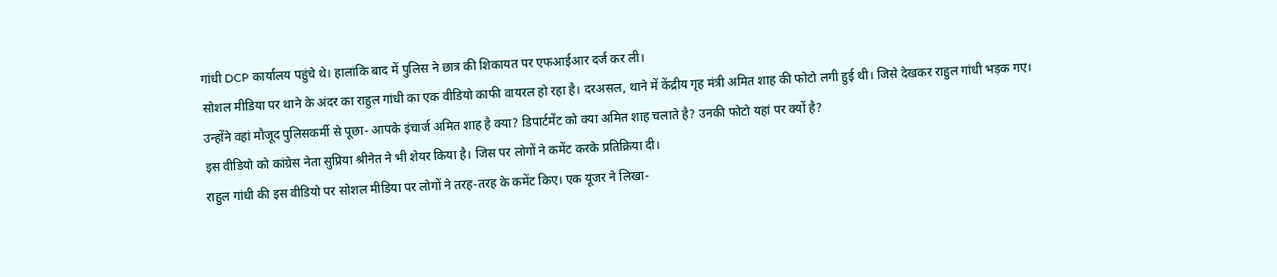गांधी DCP कार्यालय पहुंचे थे। हालांकि बाद में पुलिस ने छात्र की शिकायत पर एफआईआर दर्ज कर ली।
सोशल मीडिया पर थाने के अंदर का राहुल गांधी का एक वीडियो काफी वायरल हो रहा है। दरअसल, थाने में केंद्रीय गृह मंत्री अमित शाह की फोटो लगी हुई थी। जिसे देखकर राहुल गांधी भड़क गए।
उन्होंने वहां मौजूद पुलिसकर्मी से पूछा- आपके इंचार्ज अमित शाह है क्या? डिपार्टमेंट को क्या अमित शाह चलाते है? उनकी फोटो यहां पर क्यों है?
इस वीडियो को कांग्रेस नेता सुप्रिया श्रीनेत ने भी शेयर किया है। जिस पर लोगों ने कमेंट करके प्रतिक्रिया दी।
राहुल गांधी की इस वीडियो पर सोशल मीडिया पर लोगों ने तरह-तरह के कमेंट किए। एक यूजर ने लिखा-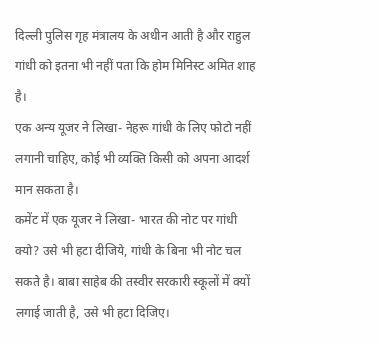दिल्ली पुलिस गृह मंत्रालय के अधीन आती है और राहुल गांधी को इतना भी नहीं पता कि होम मिनिस्ट अमित शाह है।
एक अन्य यूजर ने लिखा- नेहरू गांधी के लिए फोटो नहीं लगानी चाहिए, कोई भी व्यक्ति किसी को अपना आदर्श मान सकता है।
कमेंट में एक यूजर ने लिखा- भारत की नोट पर गांधी क्यो? उसे भी हटा दीजिये, गांधी के बिना भी नोट चल सकते है। बाबा साहेब की तस्वीर सरकारी स्कूलों में क्यों लगाई जाती है, उसे भी हटा दिजिए।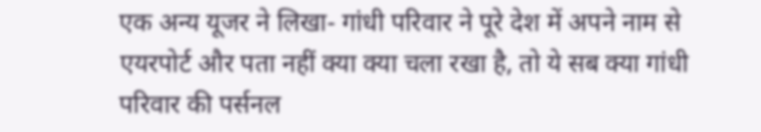एक अन्य यूजर ने लिखा- गांधी परिवार ने पूरे देश में अपने नाम से एयरपोर्ट और पता नहीं क्या क्या चला रखा है, तो ये सब क्या गांधी परिवार की पर्सनल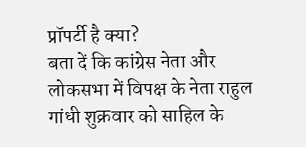प्रॉपर्टी है क्या?
बता दें कि कांग्रेस नेता और लोकसभा में विपक्ष के नेता राहुल गांधी शुक्रवार को साहिल के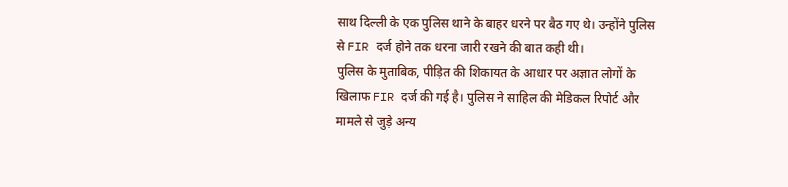साथ दिल्ली के एक पुलिस थाने के बाहर धरने पर बैठ गए थे। उन्होंने पुलिस से FIR दर्ज होने तक धरना जारी रखने की बात कही थी।
पुलिस के मुताबिक, पीड़ित की शिकायत के आधार पर अज्ञात लोगों के खिलाफ FIR दर्ज की गई है। पुलिस ने साहिल की मेडिकल रिपोर्ट और मामले से जुड़े अन्य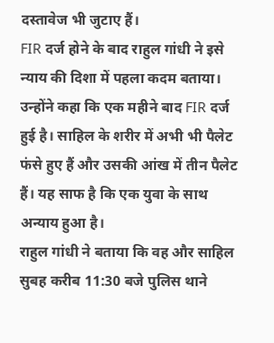दस्तावेज भी जुटाए हैं।
FIR दर्ज होने के बाद राहुल गांधी ने इसे न्याय की दिशा में पहला कदम बताया। उन्होंने कहा कि एक महीने बाद FIR दर्ज हुई है। साहिल के शरीर में अभी भी पैलेट फंसे हुए हैं और उसकी आंख में तीन पैलेट हैं। यह साफ है कि एक युवा के साथ अन्याय हुआ है।
राहुल गांधी ने बताया कि वह और साहिल सुबह करीब 11:30 बजे पुलिस थाने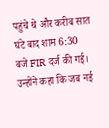पहुंचे थे और करीब सात घंटे बाद शाम 6:30 बजे FIR दर्ज की गई। उन्होंने कहा कि जब नई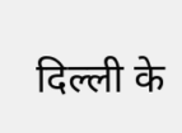दिल्ली के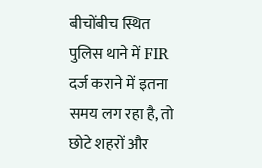बीचोंबीच स्थित पुलिस थाने में FIR दर्ज कराने में इतना समय लग रहा है, तो छोटे शहरों और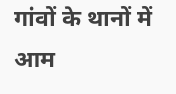गांवों के थानों में आम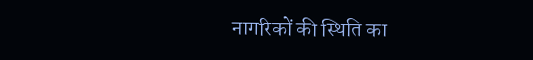नागरिकों की स्थिति का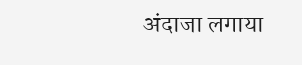अंदाजा लगाया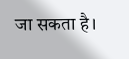जा सकता है।